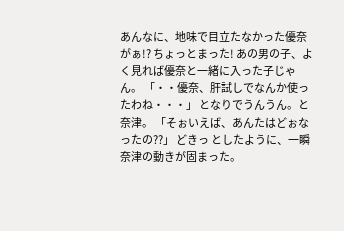あんなに、地味で目立たなかった優奈がぁ!? ちょっとまった! あの男の子、よく見れば優奈と一緒に入った子じゃん。 「・・優奈、肝試しでなんか使ったわね・・・」 となりでうんうん。と奈津。 「そぉいえば、あんたはどぉなったの??」 どきっ としたように、一瞬奈津の動きが固まった。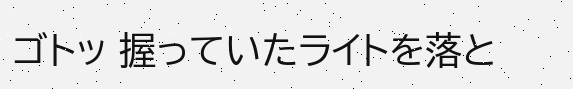ゴトッ 握っていたライトを落と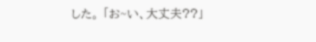した。 「お~い、大丈夫??」